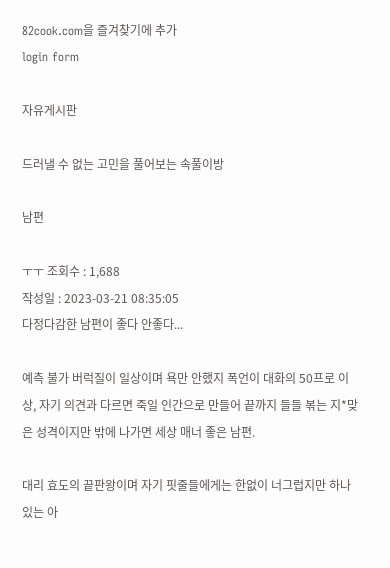82cook.com을 즐겨찾기에 추가
login form

자유게시판

드러낼 수 없는 고민을 풀어보는 속풀이방

남편

ㅜㅜ 조회수 : 1,688
작성일 : 2023-03-21 08:35:05
다정다감한 남편이 좋다 안좋다...

예측 불가 버럭질이 일상이며 욕만 안했지 폭언이 대화의 50프로 이상, 자기 의견과 다르면 죽일 인간으로 만들어 끝까지 들들 볶는 지*맞은 성격이지만 밖에 나가면 세상 매너 좋은 남편.

대리 효도의 끝판왕이며 자기 핏줄들에게는 한없이 너그럽지만 하나 있는 아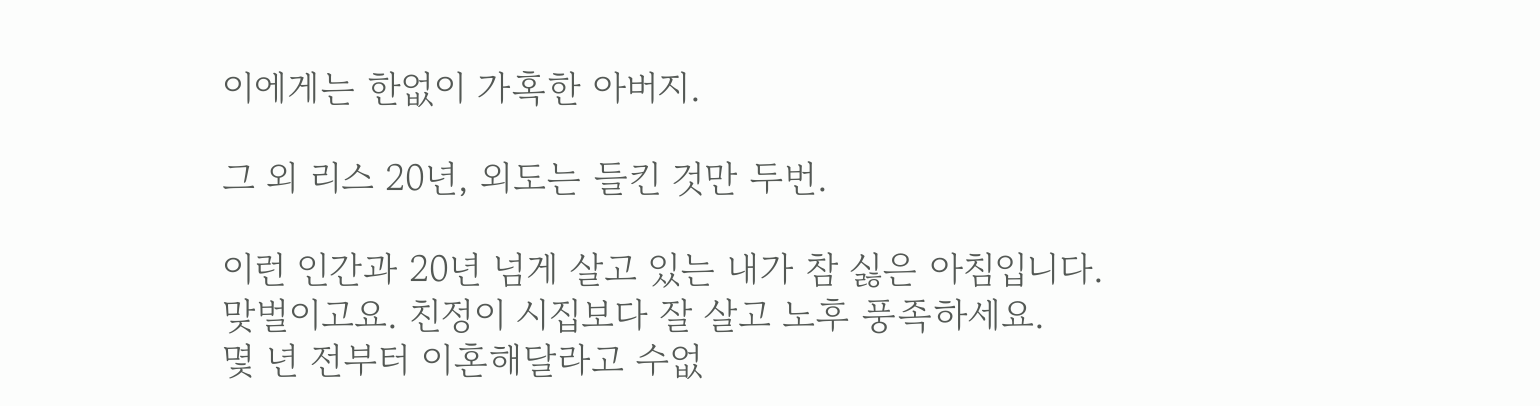이에게는 한없이 가혹한 아버지.

그 외 리스 20년, 외도는 들킨 것만 두번.

이런 인간과 20년 넘게 살고 있는 내가 참 싫은 아침입니다.
맞벌이고요. 친정이 시집보다 잘 살고 노후 풍족하세요.
몇 년 전부터 이혼해달라고 수없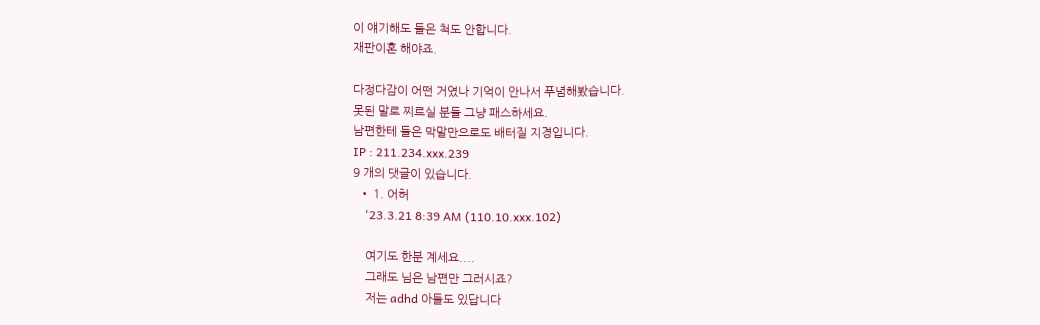이 얘기해도 들은 척도 안합니다.
재판이혼 해야죠.

다정다감이 어떤 거였나 기억이 안나서 푸념해봤습니다.
못된 말로 찌르실 분들 그냥 패스하세요.
남편한테 들은 막말만으로도 배터질 지경입니다.
IP : 211.234.xxx.239
9 개의 댓글이 있습니다.
  • 1. 어허
    '23.3.21 8:39 AM (110.10.xxx.102)

    여기도 한분 계세요....
    그래도 님은 남편만 그러시죠?
    저는 adhd 아들도 있답니다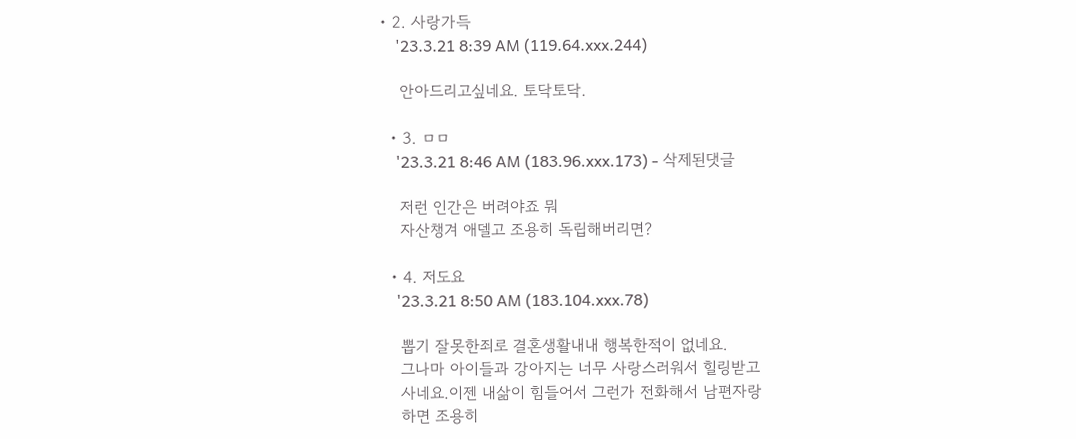• 2. 사랑가득
    '23.3.21 8:39 AM (119.64.xxx.244)

    안아드리고싶네요. 토닥토닥.

  • 3. ㅁㅁ
    '23.3.21 8:46 AM (183.96.xxx.173) - 삭제된댓글

    저런 인간은 버려야죠 뭐
    자산챙겨 애델고 조용히 독립해버리면?

  • 4. 저도요
    '23.3.21 8:50 AM (183.104.xxx.78)

    뽑기 잘못한죄로 결혼생활내내 행복한적이 없네요.
    그나마 아이들과 강아지는 너무 사랑스러워서 힐링받고
    사네요.이젠 내삶이 힘들어서 그런가 전화해서 남편자랑
    하면 조용히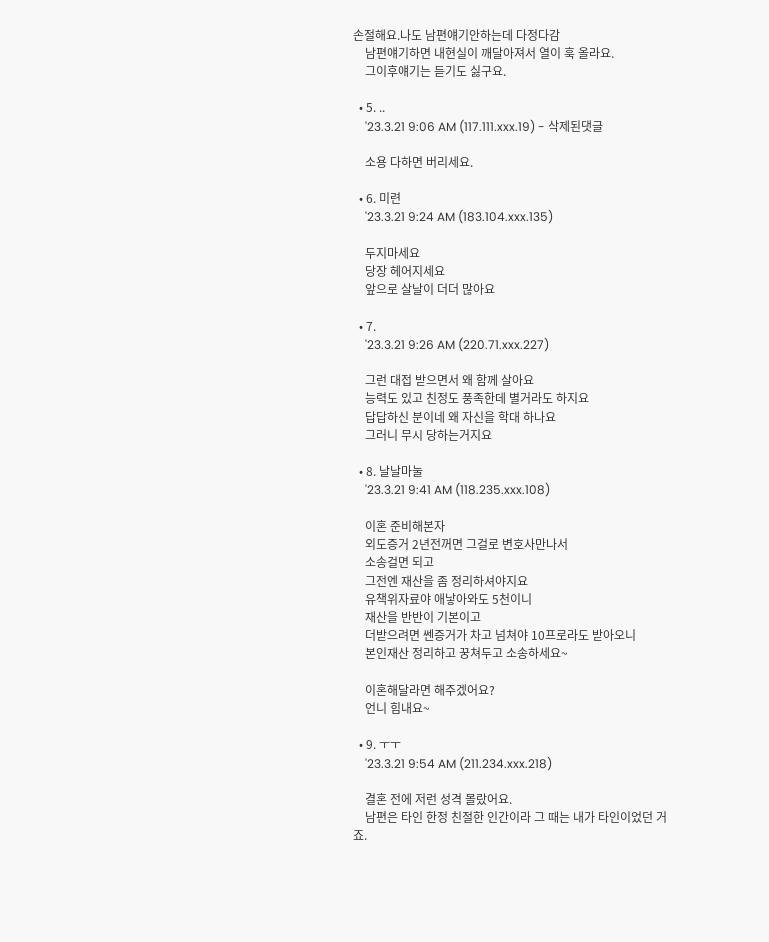손절해요.나도 남편얘기안하는데 다정다감
    남편얘기하면 내현실이 깨달아져서 열이 훅 올라요.
    그이후얘기는 듣기도 싫구요.

  • 5. ..
    '23.3.21 9:06 AM (117.111.xxx.19) - 삭제된댓글

    소용 다하면 버리세요.

  • 6. 미련
    '23.3.21 9:24 AM (183.104.xxx.135)

    두지마세요
    당장 헤어지세요
    앞으로 살날이 더더 많아요

  • 7.
    '23.3.21 9:26 AM (220.71.xxx.227)

    그런 대접 받으면서 왜 함께 살아요
    능력도 있고 친정도 풍족한데 별거라도 하지요
    답답하신 분이네 왜 자신을 학대 하나요
    그러니 무시 당하는거지요

  • 8. 날날마눌
    '23.3.21 9:41 AM (118.235.xxx.108)

    이혼 준비해본자
    외도증거 2년전꺼면 그걸로 변호사만나서
    소송걸면 되고
    그전엔 재산을 좀 정리하셔야지요
    유책위자료야 애낳아와도 5천이니
    재산을 반반이 기본이고
    더받으려면 쎈증거가 차고 넘쳐야 10프로라도 받아오니
    본인재산 정리하고 꿍쳐두고 소송하세요~

    이혼해달라면 해주겠어요?
    언니 힘내요~

  • 9. ㅜㅜ
    '23.3.21 9:54 AM (211.234.xxx.218)

    결혼 전에 저런 성격 몰랐어요.
    남편은 타인 한정 친절한 인간이라 그 때는 내가 타인이었던 거죠.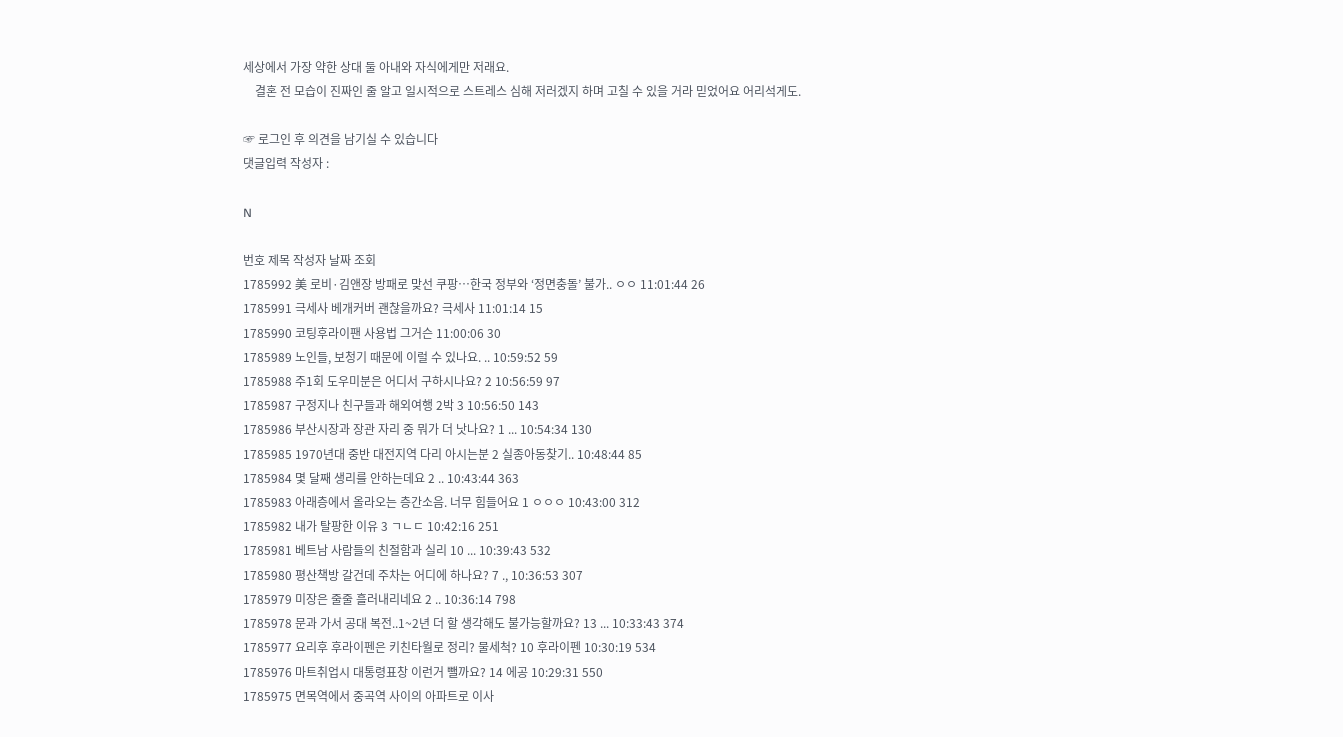세상에서 가장 약한 상대 둘 아내와 자식에게만 저래요.
    결혼 전 모습이 진짜인 줄 알고 일시적으로 스트레스 심해 저러겠지 하며 고칠 수 있을 거라 믿었어요 어리석게도.

☞ 로그인 후 의견을 남기실 수 있습니다
댓글입력 작성자 :

N

번호 제목 작성자 날짜 조회
1785992 美 로비·김앤장 방패로 맞선 쿠팡…한국 정부와 ‘정면충돌’ 불가.. ㅇㅇ 11:01:44 26
1785991 극세사 베개커버 괜찮을까요? 극세사 11:01:14 15
1785990 코팅후라이팬 사용법 그거슨 11:00:06 30
1785989 노인들, 보청기 때문에 이럴 수 있나요. .. 10:59:52 59
1785988 주1회 도우미분은 어디서 구하시나요? 2 10:56:59 97
1785987 구정지나 친구들과 해외여행 2박 3 10:56:50 143
1785986 부산시장과 장관 자리 중 뭐가 더 낫나요? 1 ... 10:54:34 130
1785985 1970년대 중반 대전지역 다리 아시는분 2 실종아동찾기.. 10:48:44 85
1785984 몇 달째 생리를 안하는데요 2 .. 10:43:44 363
1785983 아래층에서 올라오는 층간소음. 너무 힘들어요 1 ㅇㅇㅇ 10:43:00 312
1785982 내가 탈팡한 이유 3 ㄱㄴㄷ 10:42:16 251
1785981 베트남 사람들의 친절함과 실리 10 ... 10:39:43 532
1785980 평산책방 갈건데 주차는 어디에 하나요? 7 ., 10:36:53 307
1785979 미장은 줄줄 흘러내리네요 2 .. 10:36:14 798
1785978 문과 가서 공대 복전..1~2년 더 할 생각해도 불가능할까요? 13 ... 10:33:43 374
1785977 요리후 후라이펜은 키친타월로 정리? 물세척? 10 후라이펜 10:30:19 534
1785976 마트취업시 대통령표창 이런거 뺄까요? 14 에공 10:29:31 550
1785975 면목역에서 중곡역 사이의 아파트로 이사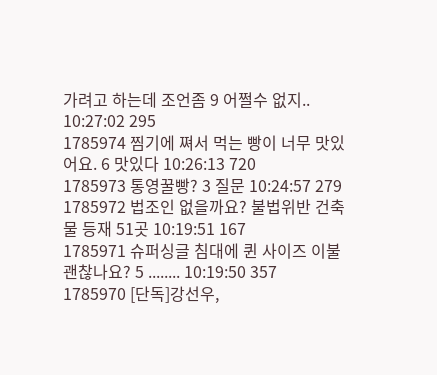가려고 하는데 조언좀 9 어쩔수 없지.. 10:27:02 295
1785974 찜기에 쪄서 먹는 빵이 너무 맛있어요. 6 맛있다 10:26:13 720
1785973 통영꿀빵? 3 질문 10:24:57 279
1785972 법조인 없을까요? 불법위반 건축물 등재 51곳 10:19:51 167
1785971 슈퍼싱글 침대에 퀸 사이즈 이불 괜찮나요? 5 ........ 10:19:50 357
1785970 [단독]강선우,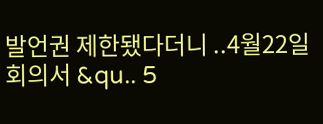발언권 제한됐다더니 ..4월22일 회의서 &qu.. 5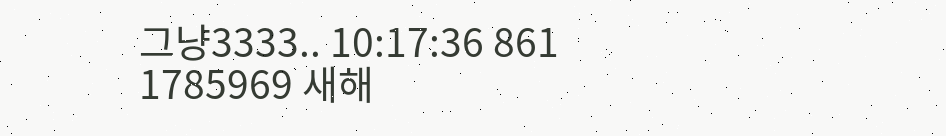그냥3333.. 10:17:36 861
1785969 새해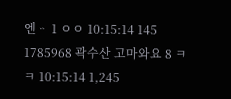엔ᆢ 1 ㅇㅇ 10:15:14 145
1785968 곽수산 고마와요 8 ㅋㅋ 10:15:14 1,245